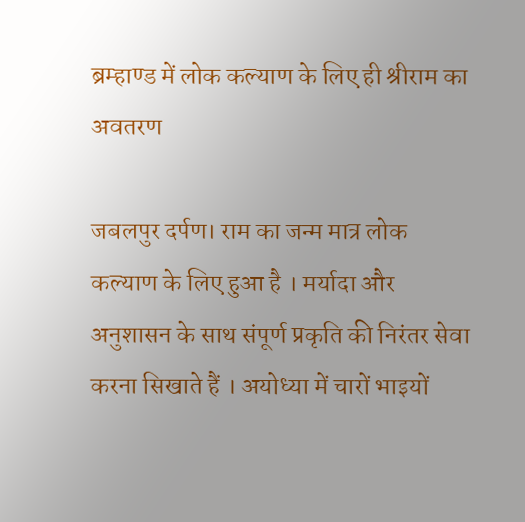ब्रम्हाण्ड में लोक कल्याण के लिए ही श्रीराम का अवतरण

जबलपुर दर्पण। राम का जन्म मात्र लोक कल्याण के लिए हुआ है । मर्यादा और अनुशासन के साथ संपूर्ण प्रकृति की निरंतर सेवा करना सिखाते हैं । अयोध्या में चारों भाइयों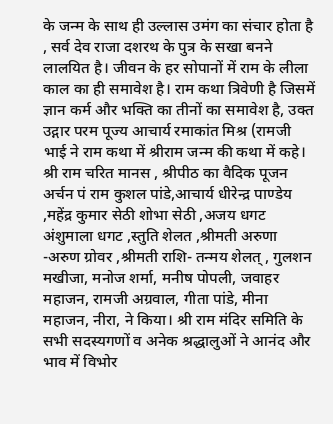के जन्म के साथ ही उल्लास उमंग का संचार होता है , सर्व देव राजा दशरथ के पुत्र के सखा बनने लालयित है। जीवन के हर सोपानों में राम के लीला काल का ही समावेश है। राम कथा त्रिवेणी है जिसमें ज्ञान कर्म और भक्ति का तीनों का समावेश है, उक्त उद्गार परम पूज्य आचार्य रमाकांत मिश्र (रामजी भाई ने राम कथा में श्रीराम जन्म की कथा में कहे। श्री राम चरित मानस , श्रीपीठ का वैदिक पूजन अर्चन पं राम कुशल पांडे,आचार्य धीरेन्द्र पाण्डेय ,महेंद्र कुमार सेठी शोभा सेठी ,अजय धगट अंशुमाला धगट ,स्तुति शेलत ,श्रीमती अरुणा -अरुण ग्रोवर ,श्रीमती राशि- तन्मय शेलत् , गुलशन मखीजा, मनोज शर्मा, मनीष पोपली, जवाहर महाजन, रामजी अग्रवाल, गीता पांडे, मीना महाजन, नीरा, ने किया। श्री राम मंदिर समिति के सभी सदस्यगणों व अनेक श्रद्धालुओं ने आनंद और भाव में विभोर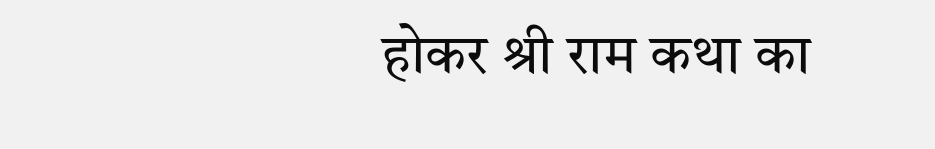होकर श्री राम कथा का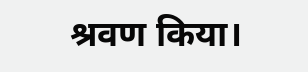श्रवण किया।